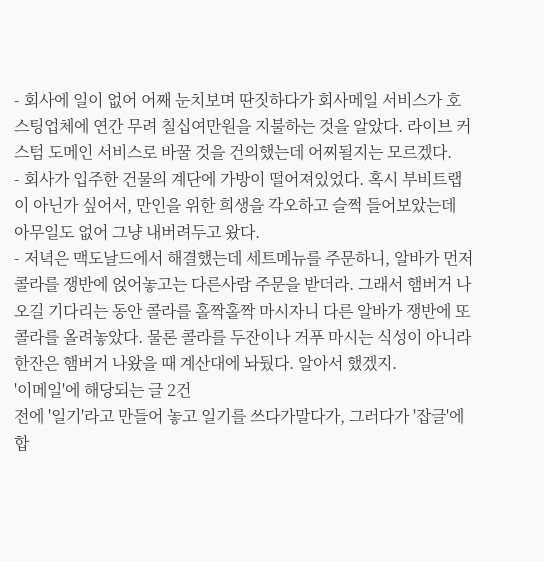- 회사에 일이 없어 어째 눈치보며 딴짓하다가 회사메일 서비스가 호스팅업체에 연간 무려 칠십여만원을 지불하는 것을 알았다. 라이브 커스텀 도메인 서비스로 바꿀 것을 건의했는데 어찌될지는 모르겠다.
- 회사가 입주한 건물의 계단에 가방이 떨어져있었다. 혹시 부비트랩이 아닌가 싶어서, 만인을 위한 희생을 각오하고 슬쩍 들어보았는데 아무일도 없어 그냥 내버려두고 왔다.
- 저녁은 맥도날드에서 해결했는데 세트메뉴를 주문하니, 알바가 먼저 콜라를 쟁반에 얹어놓고는 다른사람 주문을 받더라. 그래서 햄버거 나오길 기다리는 동안 콜라를 홀짝홀짝 마시자니 다른 알바가 쟁반에 또 콜라를 올려놓았다. 물론 콜라를 두잔이나 거푸 마시는 식성이 아니라 한잔은 햄버거 나왔을 때 계산대에 놔뒀다. 알아서 했겠지.
'이메일'에 해당되는 글 2건
전에 '일기'라고 만들어 놓고 일기를 쓰다가말다가, 그러다가 '잡글'에 합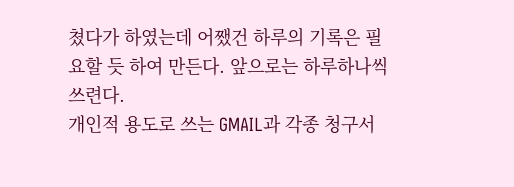쳤다가 하였는데 어쨌건 하루의 기록은 필요할 듯 하여 만든다. 앞으로는 하루하나씩 쓰련다.
개인적 용도로 쓰는 GMAIL과 각종 청구서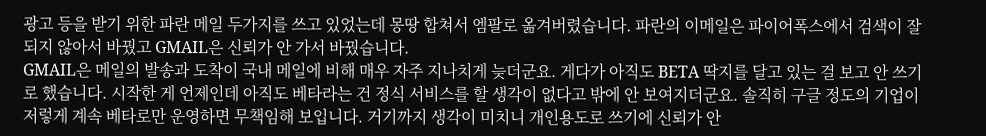광고 등을 받기 위한 파란 메일 두가지를 쓰고 있었는데 몽땅 합쳐서 엠팔로 옮겨버렸습니다. 파란의 이메일은 파이어폭스에서 검색이 잘 되지 않아서 바꿨고 GMAIL은 신뢰가 안 가서 바꿨습니다.
GMAIL은 메일의 발송과 도착이 국내 메일에 비해 매우 자주 지나치게 늦더군요. 게다가 아직도 BETA 딱지를 달고 있는 걸 보고 안 쓰기로 했습니다. 시작한 게 언제인데 아직도 베타라는 건 정식 서비스를 할 생각이 없다고 밖에 안 보여지더군요. 솔직히 구글 정도의 기업이 저렇게 계속 베타로만 운영하면 무책임해 보입니다. 거기까지 생각이 미치니 개인용도로 쓰기에 신뢰가 안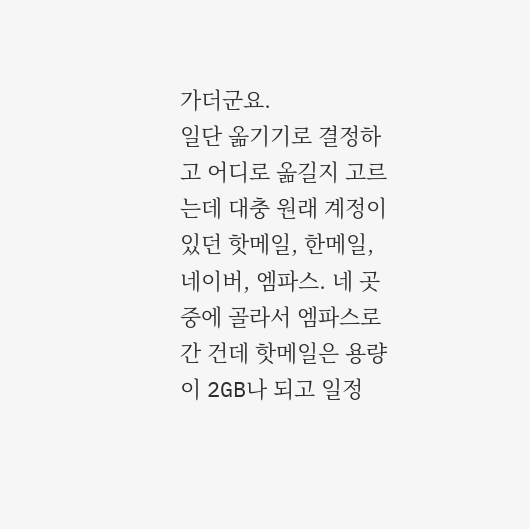가더군요.
일단 옮기기로 결정하고 어디로 옮길지 고르는데 대충 원래 계정이 있던 핫메일, 한메일, 네이버, 엠파스. 네 곳 중에 골라서 엠파스로 간 건데 핫메일은 용량이 2GB나 되고 일정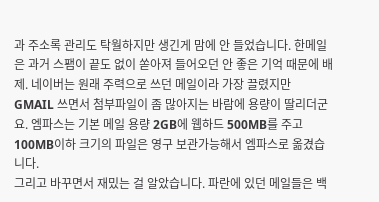과 주소록 관리도 탁월하지만 생긴게 맘에 안 들었습니다. 한메일은 과거 스팸이 끝도 없이 쏟아져 들어오던 안 좋은 기억 때문에 배제. 네이버는 원래 주력으로 쓰던 메일이라 가장 끌렸지만 GMAIL 쓰면서 첨부파일이 좀 많아지는 바람에 용량이 딸리더군요. 엠파스는 기본 메일 용량 2GB에 웹하드 500MB를 주고 100MB이하 크기의 파일은 영구 보관가능해서 엠파스로 옮겼습니다.
그리고 바꾸면서 재밌는 걸 알았습니다. 파란에 있던 메일들은 백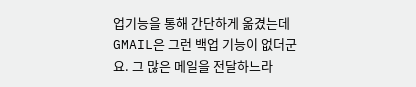업기능을 통해 간단하게 옮겼는데 GMAIL은 그런 백업 기능이 없더군요. 그 많은 메일을 전달하느라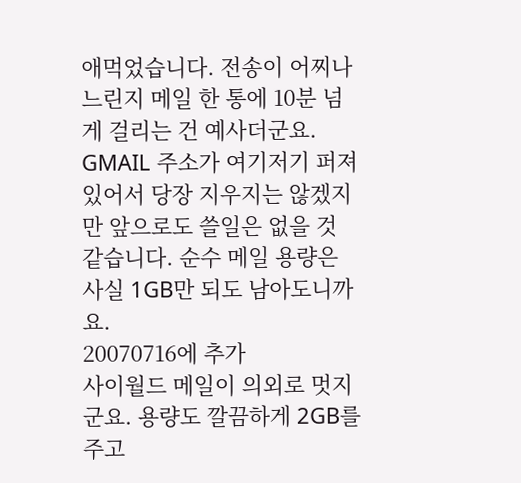애먹었습니다. 전송이 어찌나 느린지 메일 한 통에 10분 넘게 걸리는 건 예사더군요.
GMAIL 주소가 여기저기 퍼져있어서 당장 지우지는 않겠지만 앞으로도 쓸일은 없을 것 같습니다. 순수 메일 용량은 사실 1GB만 되도 남아도니까요.
20070716에 추가
사이월드 메일이 의외로 멋지군요. 용량도 깔끔하게 2GB를 주고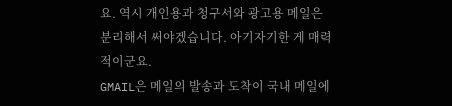요. 역시 개인용과 청구서와 광고용 메일은 분리해서 써야겠습니다. 아기자기한 게 매력적이군요.
GMAIL은 메일의 발송과 도착이 국내 메일에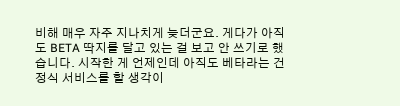비해 매우 자주 지나치게 늦더군요. 게다가 아직도 BETA 딱지를 달고 있는 걸 보고 안 쓰기로 했습니다. 시작한 게 언제인데 아직도 베타라는 건 정식 서비스를 할 생각이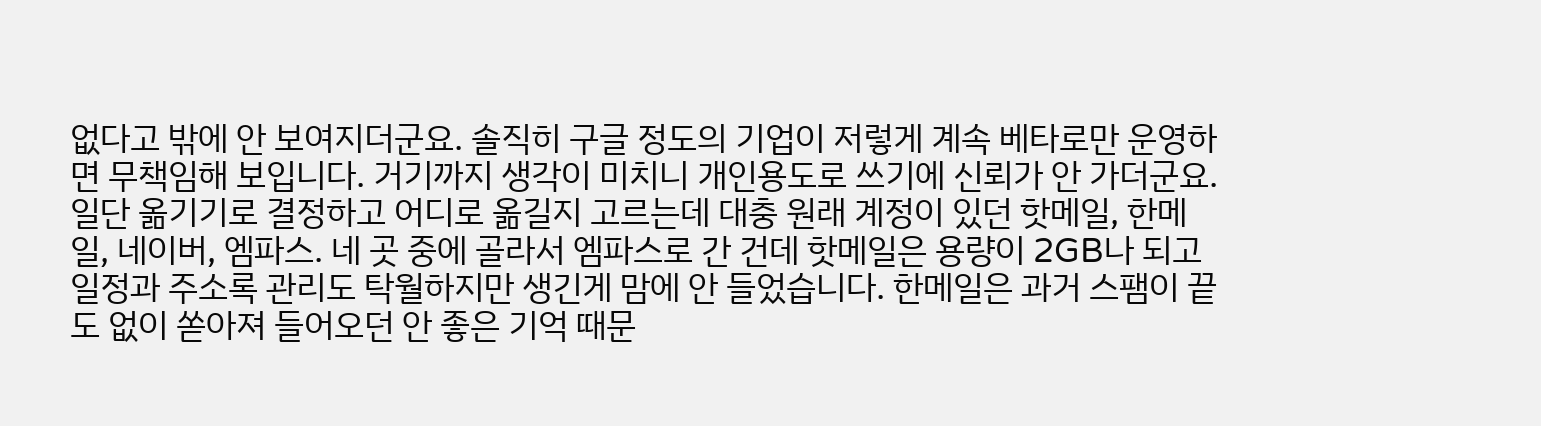없다고 밖에 안 보여지더군요. 솔직히 구글 정도의 기업이 저렇게 계속 베타로만 운영하면 무책임해 보입니다. 거기까지 생각이 미치니 개인용도로 쓰기에 신뢰가 안 가더군요.
일단 옮기기로 결정하고 어디로 옮길지 고르는데 대충 원래 계정이 있던 핫메일, 한메일, 네이버, 엠파스. 네 곳 중에 골라서 엠파스로 간 건데 핫메일은 용량이 2GB나 되고 일정과 주소록 관리도 탁월하지만 생긴게 맘에 안 들었습니다. 한메일은 과거 스팸이 끝도 없이 쏟아져 들어오던 안 좋은 기억 때문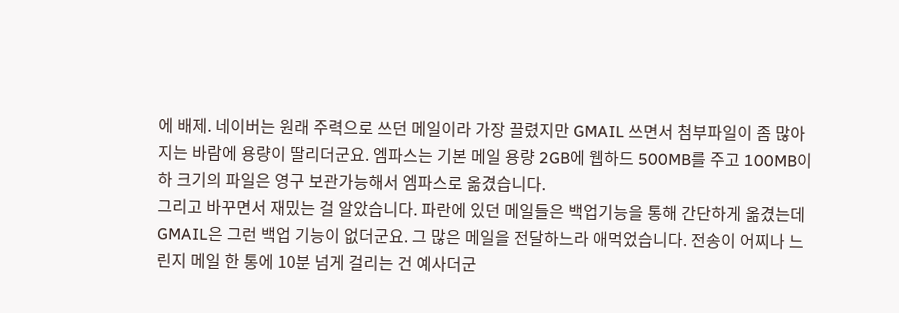에 배제. 네이버는 원래 주력으로 쓰던 메일이라 가장 끌렸지만 GMAIL 쓰면서 첨부파일이 좀 많아지는 바람에 용량이 딸리더군요. 엠파스는 기본 메일 용량 2GB에 웹하드 500MB를 주고 100MB이하 크기의 파일은 영구 보관가능해서 엠파스로 옮겼습니다.
그리고 바꾸면서 재밌는 걸 알았습니다. 파란에 있던 메일들은 백업기능을 통해 간단하게 옮겼는데 GMAIL은 그런 백업 기능이 없더군요. 그 많은 메일을 전달하느라 애먹었습니다. 전송이 어찌나 느린지 메일 한 통에 10분 넘게 걸리는 건 예사더군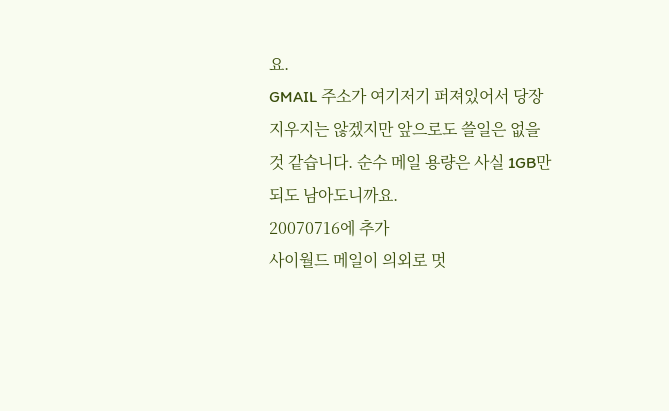요.
GMAIL 주소가 여기저기 퍼져있어서 당장 지우지는 않겠지만 앞으로도 쓸일은 없을 것 같습니다. 순수 메일 용량은 사실 1GB만 되도 남아도니까요.
20070716에 추가
사이월드 메일이 의외로 멋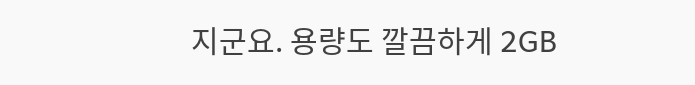지군요. 용량도 깔끔하게 2GB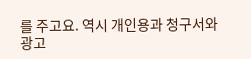를 주고요. 역시 개인용과 청구서와 광고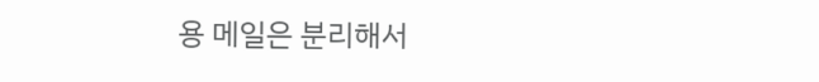용 메일은 분리해서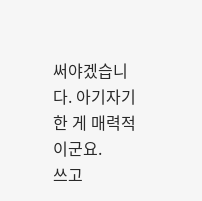써야겠습니다. 아기자기한 게 매력적이군요.
쓰고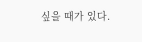싶을 때가 있다.